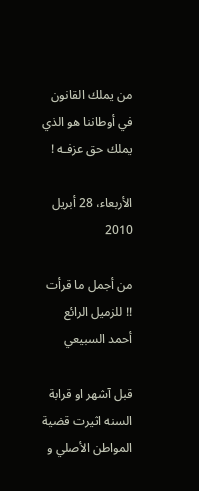من يملك القانون في أوطاننا هو الذي يملك حق عزفـه !

الأربعاء، 28 أبريل 2010

من أجمل ما قرأت !! للزميل الرائع أحمد السبيعي

قبل آشهر او قرابة السنه اثيرت قضية المواطن الأصلي و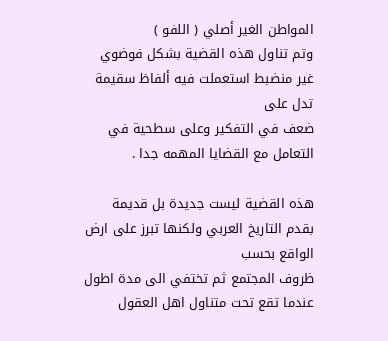المواطن الغير أصلي ( اللفو )
وتم تناول هذه القضية بشكل فوضوي غير منضبط استعملت فيه ألفاظ سقيمة تدل على
ضعف في التفكير وعلى سطحية في التعامل مع القضايا المهمه جدا .

هذه القضية ليست جديدة بل قديمة بقدم التاريخ العربي ولكنها تبرز على ارض الواقع بحسب
ظروف المجتمع ثم تختفي الى مدة اطول عندما تقع تحت متناول اهل العقول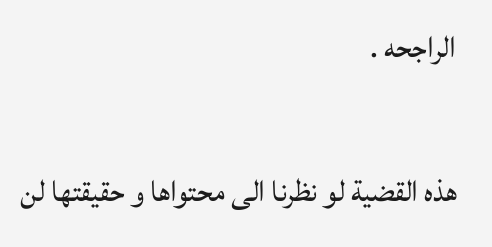الراجحه .

هذه القضية لو نظرنا الى محتواها و حقيقتها لن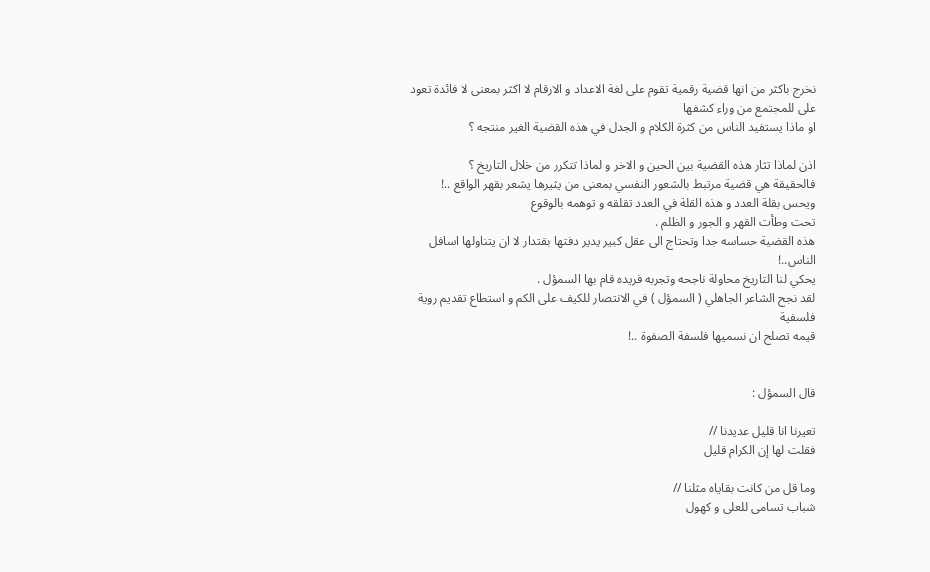نخرج باكثر من انها قضية رقمية تقوم على لغة الاعداد و الارقام لا اكثر بمعنى لا فائدة تعود على للمجتمع من وراء كشفها
او ماذا يستفيد الناس من كثرة الكلام و الجدل في هذه القضية الغير منتجه ؟

اذن لماذا تثار هذه القضية بين الحين و الاخر و لماذا تتكرر من خلال التاريخ ؟
فالحقيقة هي قضية مرتبط بالشعور النفسي بمعنى من يثيرها يشعر بقهر الواقع ..!
ويحس بقلة العدد و هذه القلة في العدد تقلقه و توهمه بالوقوع
تحت وطأت القهر و الجور و الظلم .
هذه القضية حساسه جدا وتحتاج الى عقل كبير يدير دفتها بقتدار لا ان يتناولها اسافل الناس..!
يحكي لنا التاريخ محاولة ناجحه وتجربه فريده قام بها السمؤل .
لقد نجح الشاعر الجاهلي ( السمؤل ) في الانتصار للكيف على الكم و استطاع تقديم روية فلسفية
قيمه تصلح ان نسميها فلسفة الصفوة ..!


قال السمؤل :

تعيرنا انا قليل عديدنا //
فقلت لها إن الكرام قليل

وما قل من كانت بقاياه مثلنا //
شباب تسامى للعلى و كهول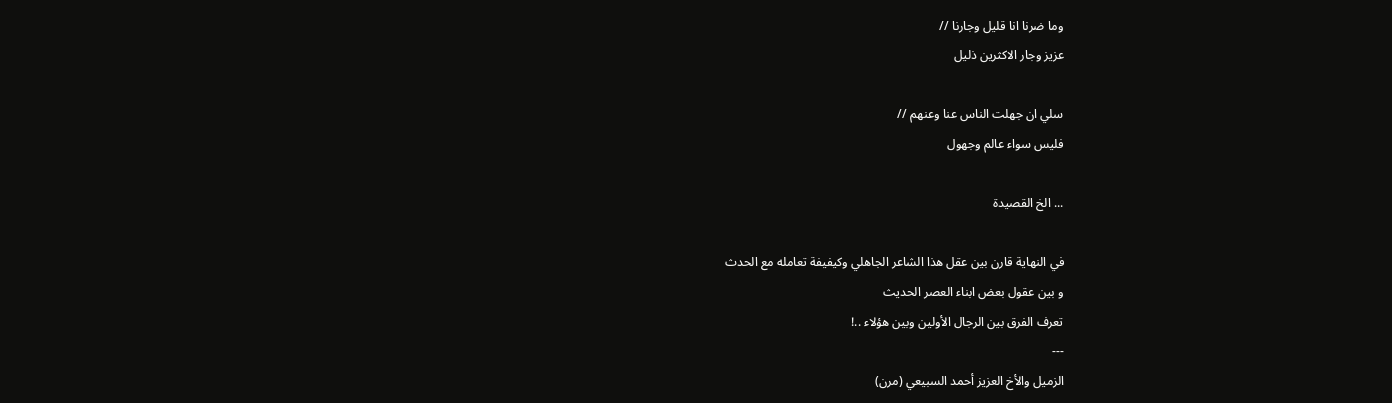وما ضرنا انا قليل وجارنا //
عزيز وجار الاكثرين ذليل

سلي ان جهلت الناس عنا وعنهم //
فليس سواء عالم وجهول

... الخ القصيدة

في النهاية قارن بين عقل هذا الشاعر الجاهلي وكيفيفة تعامله مع الحدث
و بين عقول بعض ابناء العصر الحديث
تعرف الفرق بين الرجال الأولين وبين هؤلاء ..!
---
الزميل والأخ العزيز أحمد السبيعي (مرن)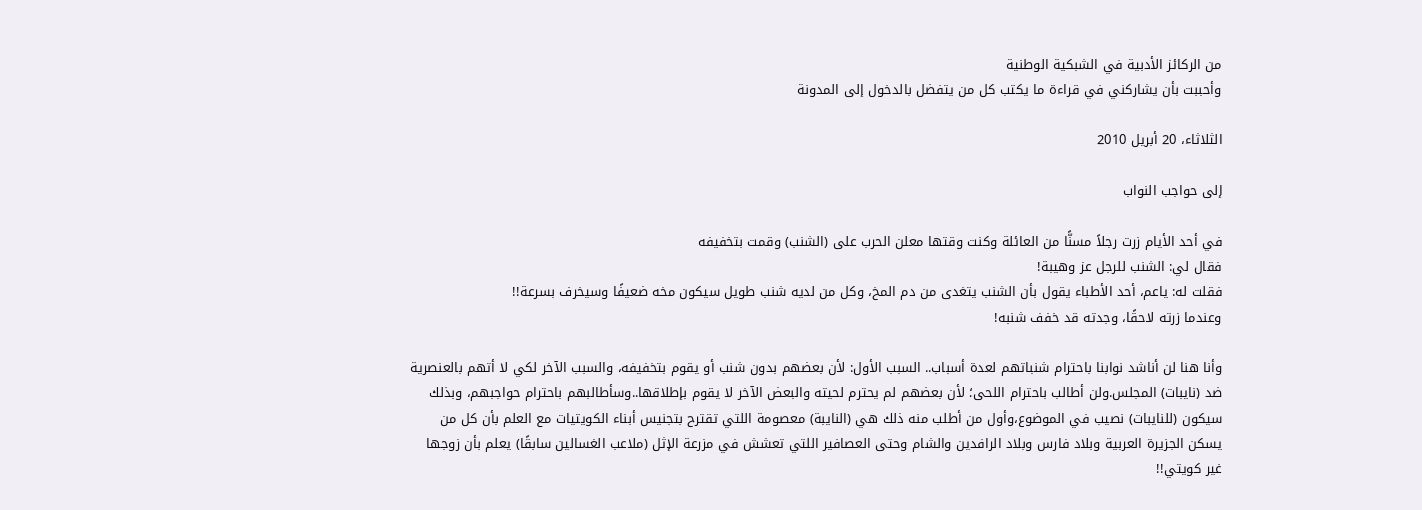من الركائز الأدبية في الشبكية الوطنية
وأحببت بأن يشاركني في قراءة ما يكتب كل من يتفضل بالدخول إلى المدونة

الثلاثاء، 20 أبريل 2010

إلى حواجب النواب

في أحد الأيام زرت رجلاً مسنًّا من العائلة وكنت وقتها معلن الحرب على (الشنب) وقمت بتخفيفه
فقال لي: الشنب للرجل عز وهيبة!
فقلت له: ياعم، أحد الأطباء يقول بأن الشنب يتغدى من دم المخ، وكل من لديه شنب طويل سيكون مخه ضعيفًا وسيخرف بسرعة!!
وعندما زرته لاحقًا، وجدته قد خفف شنبه!

وأنا هنا لن أناشد نوابنا باحترام شنباتهم لعدة أسباب.. السبب الأول: لأن بعضهم بدون شنب أو يقوم بتخفيفه، والسبب الآخر لكي لا أتهم بالعنصرية ضد (نايبات) المجلس.ولن أطالب باحترام اللحى؛ لأن بعضهم لم يحترم لحيته والبعض الآخر لا يقوم بإطلاقها..وسأطالبهم باحترام حواجبهم، وبذلك سيكون (للنايبات) نصيب في الموضوع،وأول من أطلب منه ذلك هي (النايبة) معصومة اللتي تقترح بتجنيس أبناء الكويتيات مع العلم بأن كل من يسكن الجزيرة العربية وبلاد فارس وبلاد الرافدين والشام وحتى العصافير اللتي تعشش في مزرعة الإثل (ملاعب الغسالين سابقًا) يعلم بأن زوجها غير كويتي!!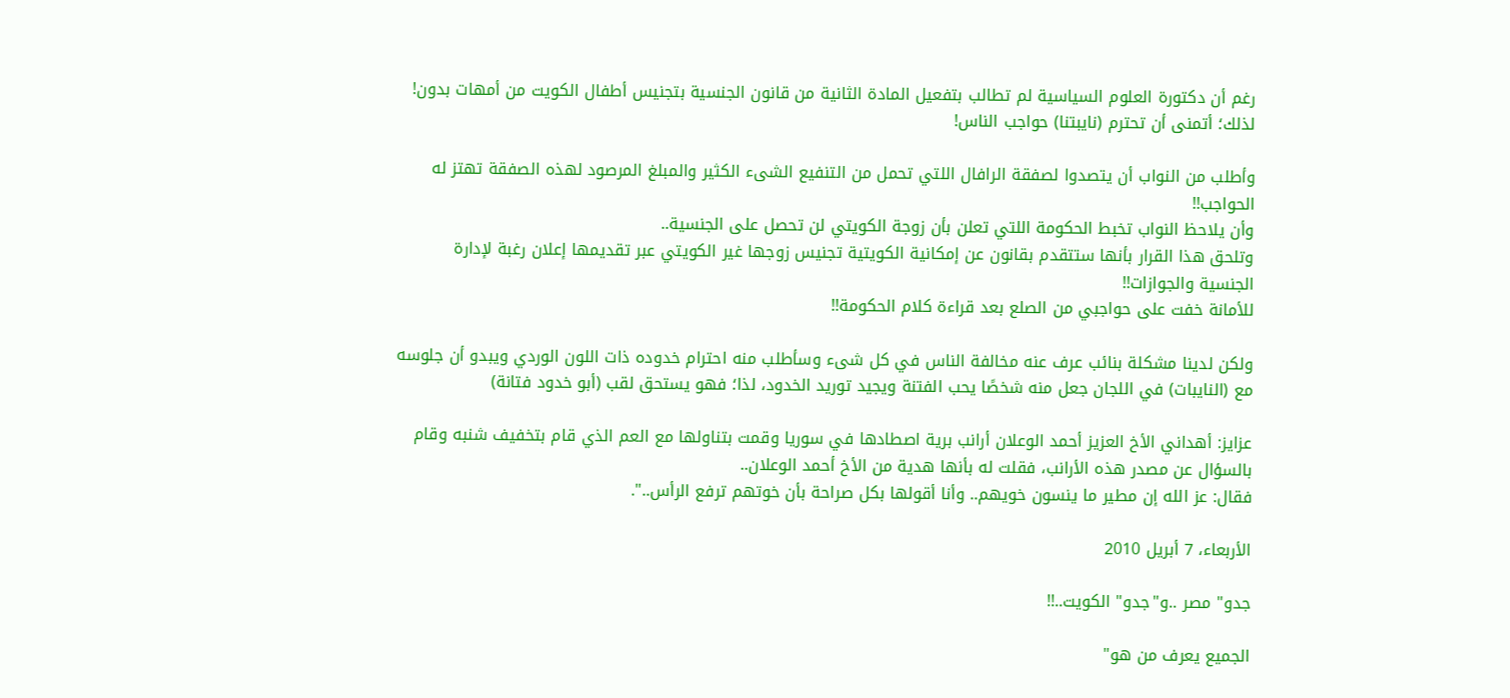رغم أن دكتورة العلوم السياسية لم تطالب بتفعيل المادة الثانية من قانون الجنسية بتجنيس أطفال الكويت من أمهات بدون!
لذلك؛ أتمنى أن تحترم (نايبتنا) حواجب الناس!

وأطلب من النواب أن يتصدوا لصفقة الرافال اللتي تحمل من التنفيع الشىء الكثير والمبلغ المرصود لهذه الصفقة تهتز له الحواجب!!
وأن يلاحظ النواب تخبط الحكومة اللتي تعلن بأن زوجة الكويتي لن تحصل على الجنسية..
وتلحق هذا القرار بأنها ستتقدم بقانون عن إمكانية الكويتية تجنيس زوجها غير الكويتي عبر تقديمها إعلان رغبة لإدارة الجنسية والجوازات!!
للأمانة خفت على حواجبي من الصلع بعد قراءة كلام الحكومة!!

ولكن لدينا مشكلة بنائب عرف عنه مخالفة الناس في كل شىء وسأطلب منه احترام خدوده ذات اللون الوردي ويبدو أن جلوسه مع (النايبات) في اللجان جعل منه شخصًا يحب الفتنة ويجيد توريد الخدود، لذا؛ فهو يستحق لقب (أبو خدود فتانة)

عزايز: أهداني الأخ العزيز أحمد الوعلان أرانب برية اصطادها في سوريا وقمت بتناولها مع العم الذي قام بتخفيف شنبه وقام بالسؤال عن مصدر هذه الأرانب، فقلت له بأنها هدية من الأخ أحمد الوعلان..
فقال: عز الله إن مطير ما ينسون خويهم.. وأنا أقولها بكل صراحة بأن خوتهم ترفع الرأس..".

الأربعاء، 7 أبريل 2010

جدو" مصر ..و"جدو" الكويت..!!

الجميع يعرف من هو"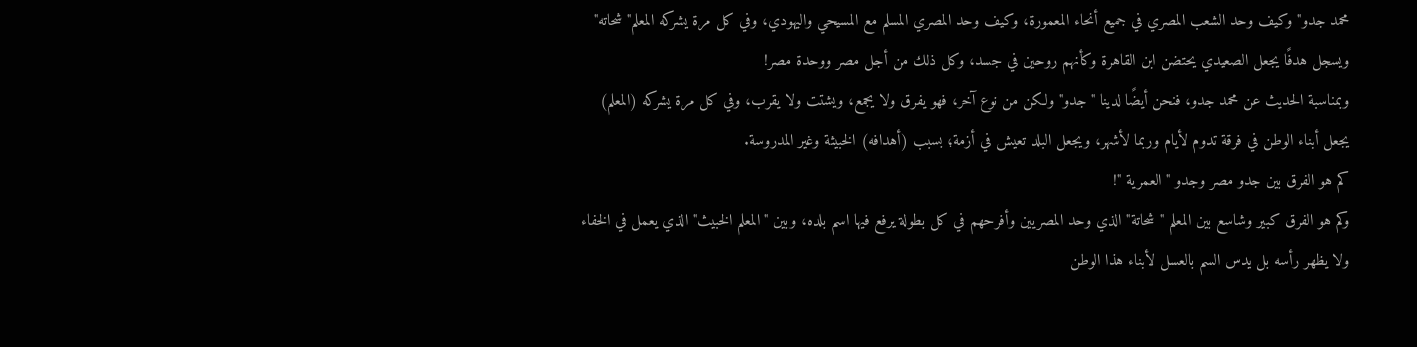محمد جدو" وكيف وحد الشعب المصري في جميع أنحاء المعمورة، وكيف وحد المصري المسلم مع المسيحي واليهودي، وفي كل مرة يشركه المعلم" شحاته" ويسجل هدفًا يجعل الصعيدي يحتضن ابن القاهرة وكأنهم روحين في جسد، وكل ذلك من أجل مصر ووحدة مصر!
وبمناسبة الحديث عن محمد جدو، فنحن أيضًا لدينا "جدو" ولكن من نوع آخر، فهو يفرق ولا يجمع، ويشتت ولا يقرب، وفي كل مرة يشركه (المعلم) يجعل أبناء الوطن في فرقة تدوم لأيام وربما لأشهر، ويجعل البلد تعيش في أزمة؛ بسبب (أهدافه) الخبيثة وغير المدروسة.
كم هو الفرق بين جدو مصر وجدو "العمرية "!
وكم هو الفرق كبير وشاسع بين المعلم "شحاتة" الذي وحد المصريين وأفرحهم في كل بطولة يرفع فيها اسم بلده، وبين "المعلم الخبيث" الذي يعمل في الخفاء ولا يظهر رأسه بل يدس السم بالعسل لأبناء هذا الوطن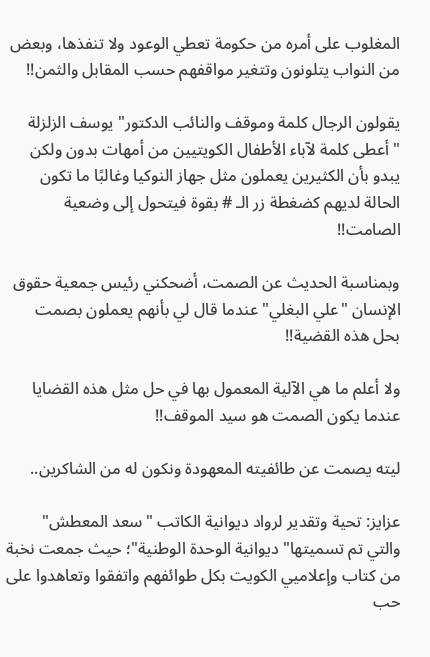المغلوب على أمره من حكومة تعطي الوعود ولا تنفذها، وبعض من النواب يتلونون وتتغير مواقفهم حسب المقابل والثمن!!

يقولون الرجال كلمة وموقف والنائب الدكتور" يوسف الزلزلة "أعطى كلمة لآباء الأطفال الكويتيين من أمهات بدون ولكن يبدو بأن الكثيرين يعملون مثل جهاز النوكيا وغالبًا ما تكون الحالة لديهم كضغطة زر الـ # بقوة فيتحول إلى وضعية الصامت!!

وبمناسبة الحديث عن الصمت، أضحكني رئيس جمعية حقوق الإنسان "علي البغلي" عندما قال لي بأنهم يعملون بصمت بحل هذه القضية!!

ولا أعلم ما هي الآلية المعمول بها في حل مثل هذه القضايا عندما يكون الصمت هو سيد الموقف!!

ليته يصمت عن طائفيته المعهودة ونكون له من الشاكرين..

عزايز: تحية وتقدير لرواد ديوانية الكاتب "سعد المعطش" والتي تم تسميتها" ديوانية الوحدة الوطنية"؛ حيث جمعت نخبة من كتاب وإعلاميي الكويت بكل طوائفهم واتفقوا وتعاهدوا على حب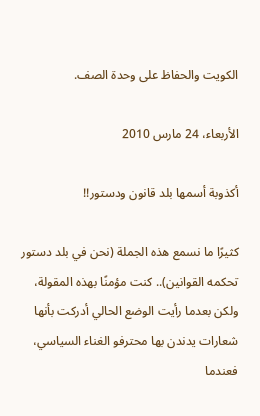الكويت والحفاظ على وحدة الصف.

الأربعاء، 24 مارس 2010

أكذوبة أسمها بلد قانون ودستور!!

كثيرًا ما نسمع هذه الجملة (نحن في بلد دستور تحكمه القوانين).. كنت مؤمنًا بهذه المقولة، ولكن بعدما رأيت الوضع الحالي أدركت بأنها شعارات يدندن بها محترفو الغناء السياسي، فعندما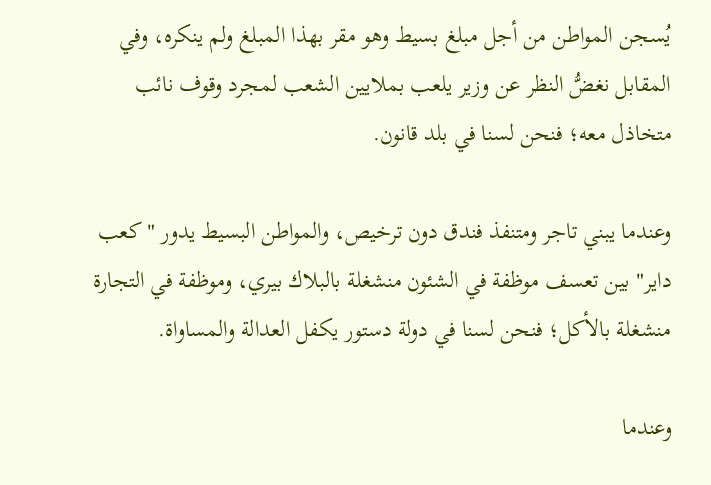يُسجن المواطن من أجل مبلغ بسيط وهو مقر بهذا المبلغ ولم ينكره، وفي المقابل نغضُّ النظر عن وزير يلعب بملايين الشعب لمجرد وقوف نائب متخاذل معه؛ فنحن لسنا في بلد قانون.

وعندما يبني تاجر ومتنفذ فندق دون ترخيص، والمواطن البسيط يدور "كعب داير" بين تعسف موظفة في الشئون منشغلة بالبلاك بيري، وموظفة في التجارة منشغلة بالأكل؛ فنحن لسنا في دولة دستور يكفل العدالة والمساواة.

وعندما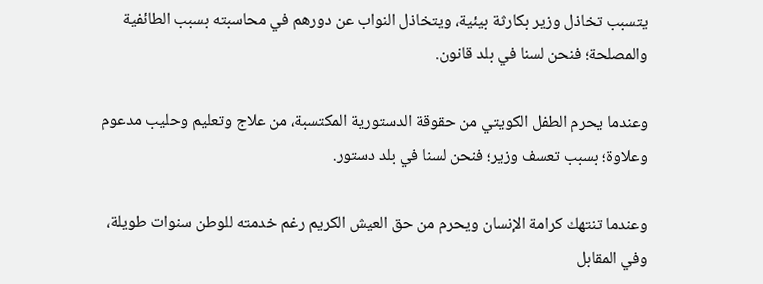يتسبب تخاذل وزير بكارثة بيئية، ويتخاذل النواب عن دورهم في محاسبته بسبب الطائفية والمصلحة؛ فنحن لسنا في بلد قانون.

وعندما يحرم الطفل الكويتي من حقوقة الدستورية المكتسبة، من علاج وتعليم وحليب مدعوم وعلاوة؛ بسبب تعسف وزير؛ فنحن لسنا في بلد دستور.

وعندما تنتهك كرامة الإنسان ويحرم من حق العيش الكريم رغم خدمته للوطن سنوات طويلة، وفي المقابل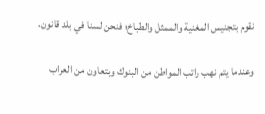نقوم بتجنيس المغنية والممثل والطباخ؛ فنحن لسنا في بلد قانون.

وعندما يتم نهب راتب المواطن من البنوك وبتعاون من العراب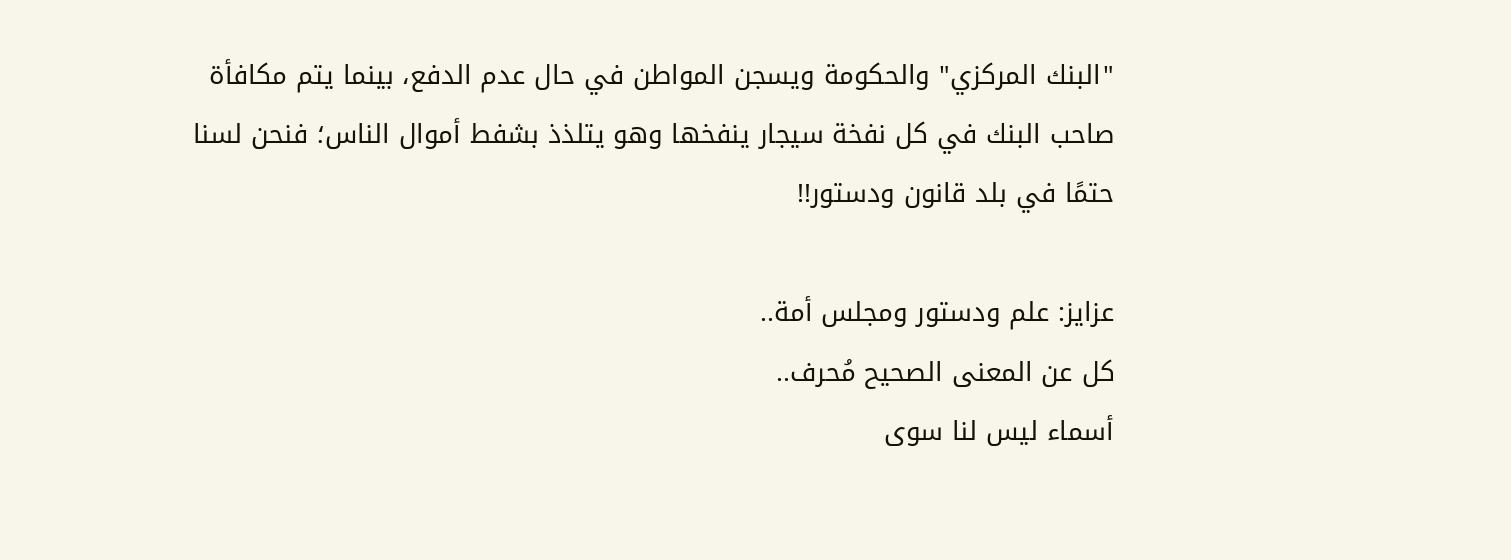"البنك المركزي" والحكومة ويسجن المواطن في حال عدم الدفع، بينما يتم مكافأة صاحب البنك في كل نفخة سيجار ينفخها وهو يتلذذ بشفط أموال الناس؛ فنحن لسنا حتمًا في بلد قانون ودستور!!

عزايز: علم ودستور ومجلس أمة..
كل عن المعنى الصحيح مُحرف..
أسماء ليس لنا سوى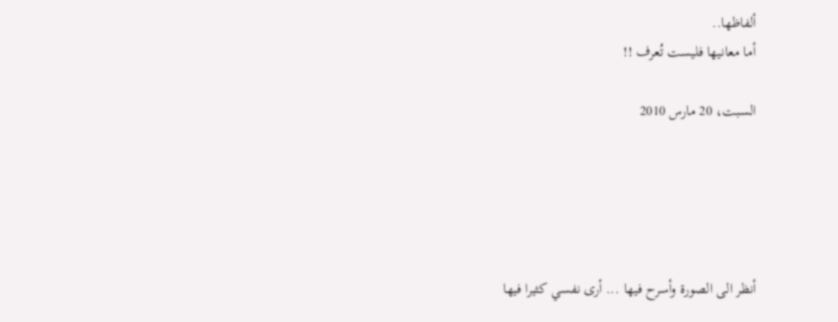ألفاظها..
أما معانيها فليست تُعرف !!

السبت، 20 مارس 2010





أنظر الى الصورة وأسرح فيها ... أرى نفسي كثيرا فيها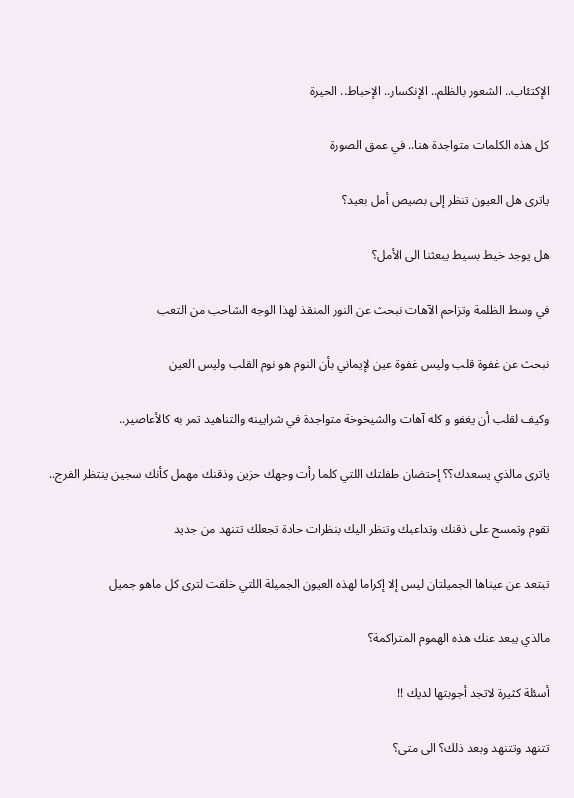الإكتئاب.. الشعور بالظلم.. الإنكسار.. الإحباط.. الحيرة

كل هذه الكلمات متواجدة هنا.. في عمق الصورة

ياترى هل العيون تنظر إلى بصيص أمل بعيد؟

هل يوجد خيط بسيط يبعثنا الى الأمل؟

في وسط الظلمة وتزاحم الآهات نبحث عن النور المنقذ لهذا الوجه الشاحب من التعب

نبحث عن غفوة قلب وليس غفوة عين لإيماني بأن النوم هو نوم القلب وليس العين

وكيف لقلب أن يغفو و كله آهات والشيخوخة متواجدة في شرايينه والتناهيد تمر به كالأعاصير..

ياترى مالذي يسعدك؟؟ إحتضان طفلتك اللتي كلما رأت وجهك حزين وذقنك مهمل كأنك سجين ينتظر الفرج..

تقوم وتمسح على ذقنك وتداعبك وتنظر اليك بنظرات حادة تجعلك تتنهد من جديد

تبتعد عن عيناها الجميلتان ليس إلا إكراما لهذه العيون الجميلة اللتي خلقت لترى كل ماهو جميل

مالذي يبعد عنك هذه الهموم المتراكمة؟

أسئلة كثيرة لاتجد أجوبتها لديك !!

تتنهد وتتنهد وبعد ذلك؟ الى متى؟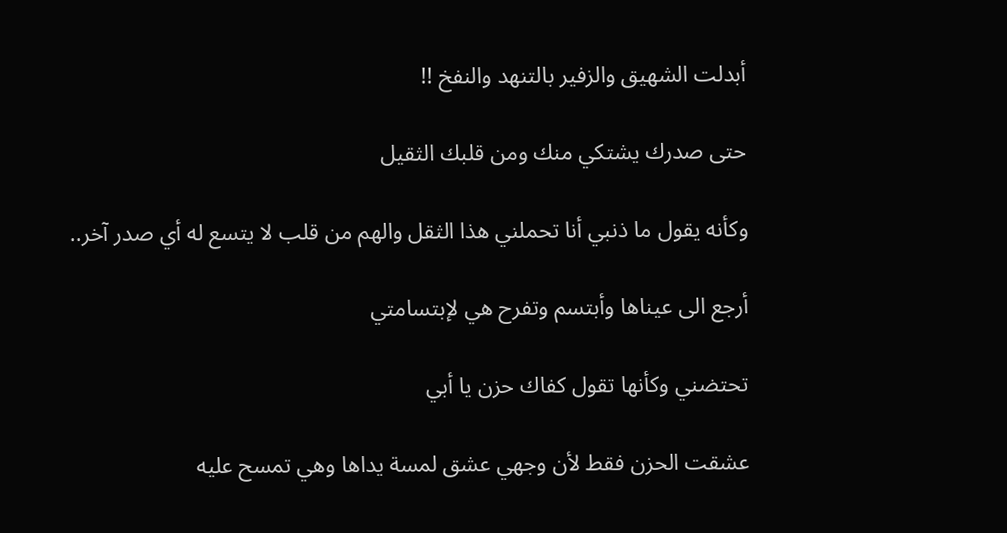أبدلت الشهيق والزفير بالتنهد والنفخ !!

حتى صدرك يشتكي منك ومن قلبك الثقيل

وكأنه يقول ما ذنبي أنا تحملني هذا الثقل والهم من قلب لا يتسع له أي صدر آخر..

أرجع الى عيناها وأبتسم وتفرح هي لإبتسامتي

تحتضني وكأنها تقول كفاك حزن يا أبي

عشقت الحزن فقط لأن وجهي عشق لمسة يداها وهي تمسح عليه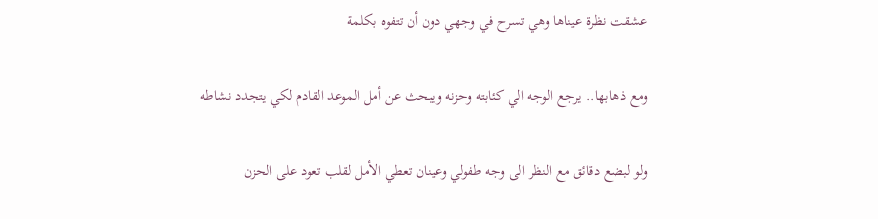عشقت نظرة عيناها وهي تسرح في وجهي دون أن تتفوه بكلمة

ومع ذهابها.. يرجع الوجه الي كئابته وحزنه ويبحث عن أمل الموعد القادم لكي يتجدد نشاطه

ولو لبضع دقائق مع النظر الى وجه طفولي وعينان تعطي الأمل لقلب تعود على الحزن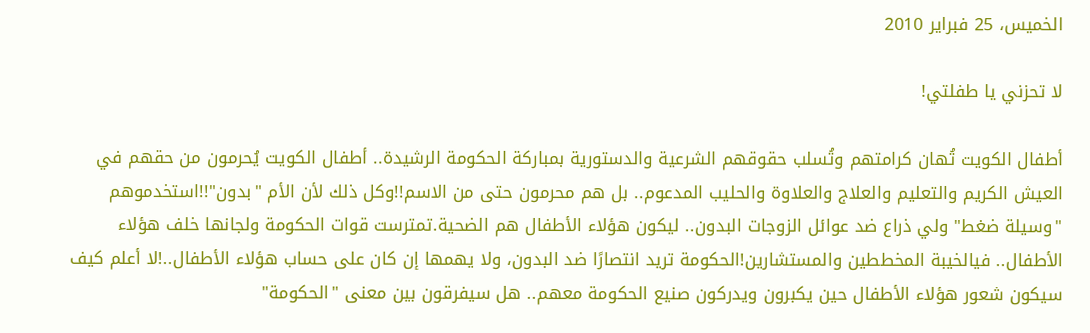الخميس، 25 فبراير 2010

لا تحزني يا طفلتي!

أطفال الكويت تُهان كرامتهم وتُسلب حقوقهم الشرعية والدستورية بمباركة الحكومة الرشيدة.. أطفال الكويت يُحرمون من حقهم في العيش الكريم والتعليم والعلاج والعلاوة والحليب المدعوم.. بل هم محرمون حتى من الاسم!!وكل ذلك لأن الأم "بدون"!!استخدموهم "وسيلة ضغط" ولي ذراع ضد عوائل الزوجات البدون.. ليكون هؤلاء الأطفال هم الضحية.تمترست قوات الحكومة ولجانها خلف هؤلاء الأطفال.. فيالخيبة المخططين والمستشارين!الحكومة تريد انتصارًا ضد البدون، ولا يهمها إن كان على حساب هؤلاء الأطفال..!لا أعلم كيف سيكون شعور هؤلاء الأطفال حين يكبرون ويدركون صنيع الحكومة معهم.. هل سيفرقون بين معنى "الحكومة"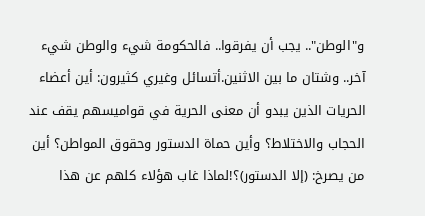و"الوطن".. يجب أن يفرقوا.. فالحكومة شيء والوطن شيء آخر.. وشتان ما بين الاثنين.أتسائل وغيري كثيرون: أين أعضاء الحريات الذين يبدو أن معنى الحرية في قواميسهم يقف عند الحجاب والاختلاط؟ وأين حماة الدستور وحقوق المواطن؟ أين من يصرخ: (إلا الدستور)؟!لماذا غاب هؤلاء كلهم عن هذا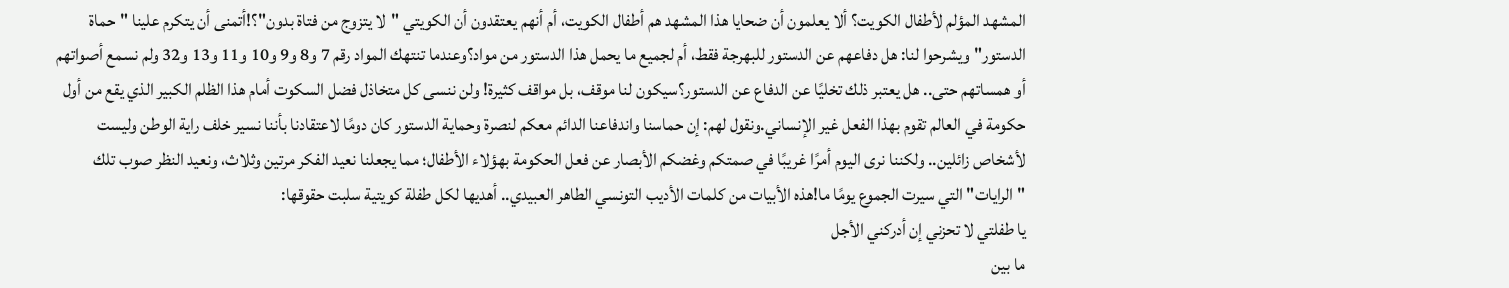المشهد المؤلم لأطفال الكويت؟ ألا يعلمون أن ضحايا هذا المشهد هم أطفال الكويت، أم أنهم يعتقدون أن الكويتي "لا يتزوج من فتاة بدون"؟!أتمنى أن يتكرم علينا "حماة الدستور" ويشرحوا لنا: هل دفاعهم عن الدستور للبهرجة فقط، أم لجميع ما يحمل هذا الدستور من مواد؟وعندما تنتهك المواد رقم 7 و8 و9 و10 و11 و13 و32 ولم نسمع أصواتهم أو همساتهم حتى.. هل يعتبر ذلك تخليًا عن الدفاع عن الدستور؟سيكون لنا موقف، بل مواقف كثيرة! ولن ننسى كل متخاذل فضل السكوت أمام هذا الظلم الكبير الذي يقع من أول حكومة في العالم تقوم بهذا الفعل غير الإنساني.ونقول لهم: إن حماسنا واندفاعنا الدائم معكم لنصرة وحماية الدستور كان دومًا لاعتقادنا بأننا نسير خلف راية الوطن وليست لأشخاص زائلين.. ولكننا نرى اليوم أمرًا غريبًا في صمتكم وغضكم الأبصار عن فعل الحكومة بهؤلاء الأطفال؛ مما يجعلنا نعيد الفكر مرتين وثلاث، ونعيد النظر صوب تلك "الرايات" التي سيرت الجموع يومًا ما!هذه الأبيات من كلمات الأديب التونسي الطاهر العبيدي.. أهديها لكل طفلة كويتية سلبت حقوقها:
يا طفلتي لا تحزني إن أدركني الأجل
ما بين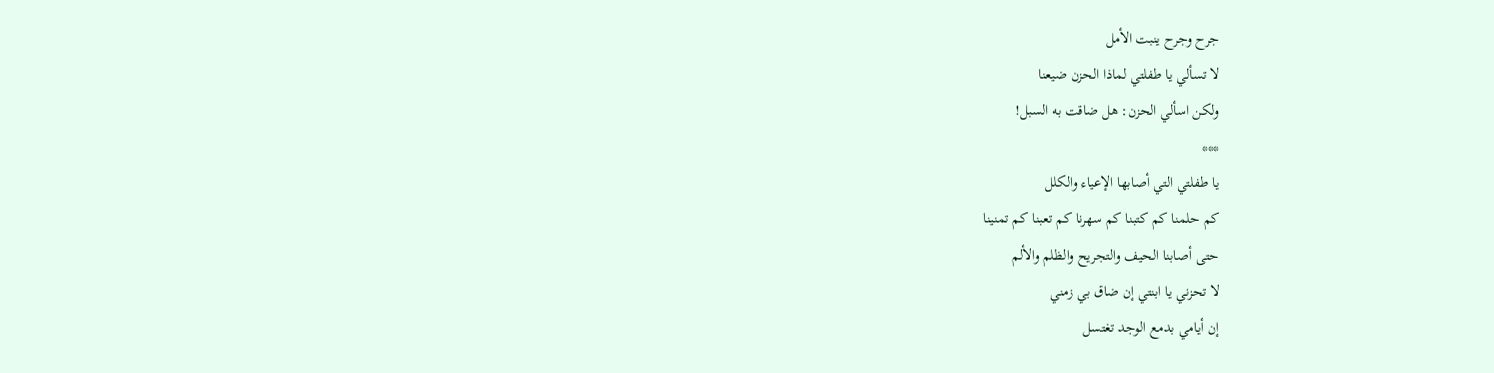جرح وجرح ينبت الأمل
لا تسألي يا طفلتي لماذا الحزن ضيعنا
ولكن اسألي الحزن: هل ضاقت به السبل!
***
يا طفلتي التي أصابها الإعياء والكلل
كم حلمنا كم كتبنا كم سهرنا كم تعبنا كم تمنينا
حتى أصابنا الحيف والتجريح والظلم والألم
لا تحزني يا ابنتي إن ضاق بي زمني
إن أيامي بدمع الوجد تغتسل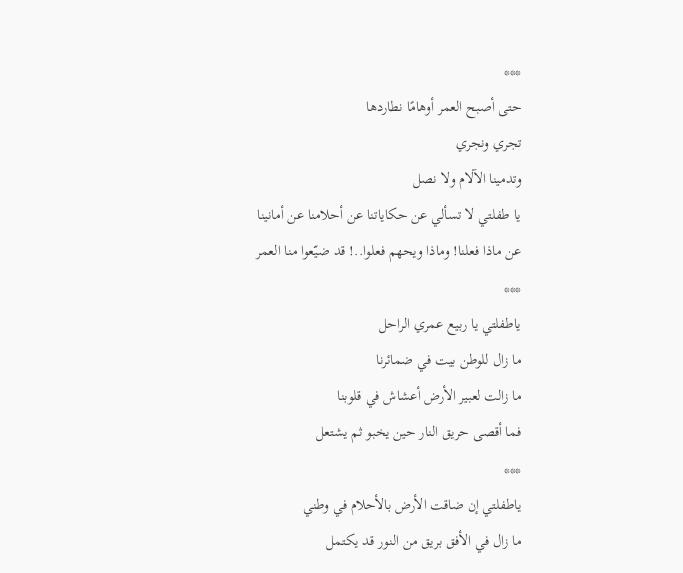***
حتى أصبح العمر أوهامًا نطاردها
تجري ونجري
وتدمينا الآلام ولا نصل
يا طفلتي لا تسألي عن حكاياتنا عن أحلامنا عن أمانينا
عن ماذا فعلنا! وماذا ويحهم فعلوا..! قد ضيّعوا منا العمر
***
ياطفلتي يا ربيع عمري الراحل
ما زال للوطن بيت في ضمائرنا
ما زالت لعبير الأرض أعشاش في قلوبنا
فما أقصى حريق النار حين يخبو ثم يشتعل
***
ياطفلتي إن ضاقت الأرض بالأحلام في وطني
ما زال في الأفق بريق من النور قد يكتمل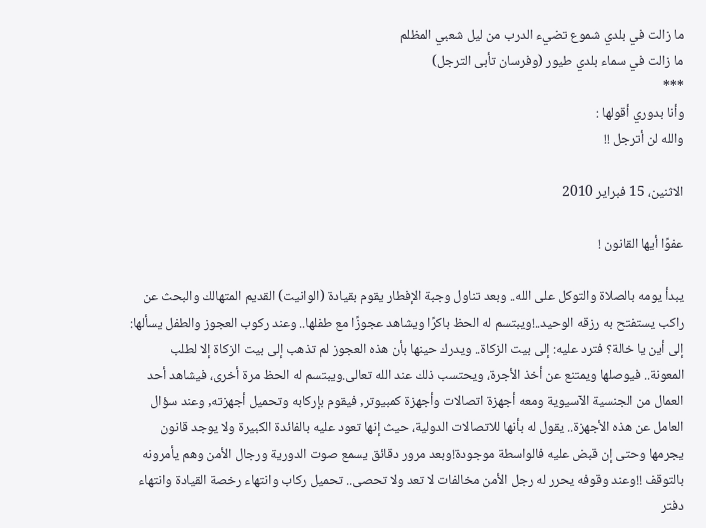ما زالت في بلدي شموع تضيء الدرب من ليل شعبي المظلم
ما زالت في سماء بلدي طيور (وفرسان تأبى الترجل)
***
وأنا بدوري أقولها :
والله لن أترجل !!

الاثنين، 15 فبراير 2010

عفوًا أيها القانون !

يبدأ يومه بالصلاة والتوكل على الله.. وبعد تناول وجبة الإفطار يقوم بقيادة (الوانيت) القديم المتهالك والبحث عن راكب يستفتح به رزقه الوحيد..!ويبتسم له الحظ باكرًا ويشاهد عجوزًا مع طفلها.. وعند ركوب العجوز والطفل يسألها: إلى أين يا خالة؟ فترد عليه: إلى بيت الزكاة.. ويدرك حينها بأن هذه العجوز لم تذهب إلى بيت الزكاة إلا لطلب المعونة.. فيوصلها ويمتنع عن أخذ الأجرة، ويحتسب ذلك عند الله تعالى.ويبتسم له الحظ مرة أخرى، فيشاهد أحد العمال من الجنسية الآسيوية ومعه أجهزة اتصالات وأجهزة كمبيوتر, فيقوم بإركابه وتحميل أجهزته, وعند سؤال العامل عن هذه الأجهزة.. يقول له بأنها للاتصالات الدولية، حيث إنها تعود عليه بالفائدة الكبيرة ولا يوجد قانون يجرمها وحتى إن قبض عليه فالواسطة موجودة!وبعد مرور دقائق يسمع صوت الدورية ورجال الأمن وهم يأمرونه بالتوقف !!وعند وقوفه يحرر له رجل الأمن مخالفات لا تعد ولا تحصى.. تحميل ركاب وانتهاء رخصة القيادة وانتهاء دفتر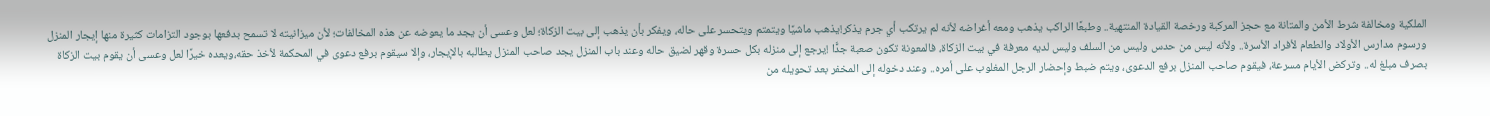الملكية ومخالفة شرط الأمن والمتانة مع حجز المركبة ورخصة القيادة المنتهية.. وطبعًا الراكب يذهب ومعه أغراضه لأنه لم يرتكب أي جرم يذكر!يذهب ماشيًا ويتمتم ويتحسر على حاله، ويفكر بأن يذهب إلى بيت الزكاة؛ لعل وعسى أن يجد ما يعوضه عن هذه المخالفات؛ لأن ميزانيته لا تسمح بدفعها بوجود التزامات كثيرة منها إيجار المنزل ورسوم مدارس الأولاد والطعام لأفراد الأسرة.. ولأنه ليس من حدس وليس من السلف وليس لديه معرفة في بيت الزكاة، فالمعونة تكون صعبة جدًّا !يرجع إلى منزله بكل حسرة وقهر لضيق حاله وعند باب المنزل يجد صاحب المنزل يطالبه بالإيجار، وإلا سيقوم برفع دعوى في المحكمة لأخذ حقه،ويعده خيرًا لعل وعسى أن يقوم بيت الزكاة بصرف مبلغ له.. وتركض الأيام مسرعة، فيقوم صاحب المنزل برفع الدعوى، ويتم ضبط وإحضار الرجل المغلوب على أمره.. وعند دخوله إلى المخفر بعد تحويله من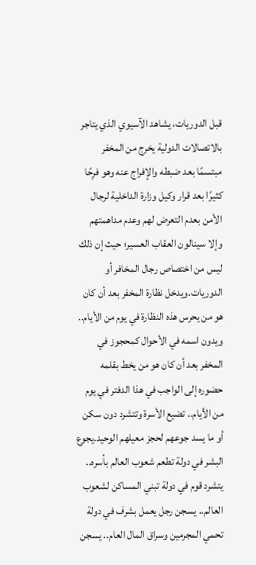قبل الدوريات، يشاهد الآسيوي الذي يتاجر بالاتصالات الدولية يخرج من المخفر مبتسمًا بعد ضبطه والإفراج عنه وهو فرِحًا كثيرًا بعد قرار وكيل وزارة الداخلية لرجال الأمن بعدم التعرض لهم وعدم مداهمتهم وإلا سينالون العقاب العسير؛ حيث إن ذلك ليس من اختصاص رجال المخافر أو الدوريات.ويدخل نظارة المخفر بعد أن كان هو من يحرس هذه النظارة في يوم من الأيام.. ويدون اسمه في الأحوال كمحجوز في المخفر بعد أن كان هو من يخط بقلمه حضوره إلى الواجب في هذا الدفتر في يوم من الأيام.. تضيع الأسرة وتتشرد دون سكن أو ما يسد جوعهم لحجز معيلهم الوحيد.يجوع البشر في دولة تطعم شعوب العالم بأسره.. يتشرد قوم في دولة تبني المساكن لشعوب العالم.. يسجن رجل يعمل بشرف في دولة تحمي المجرمين وسراق المال العام.. يسجن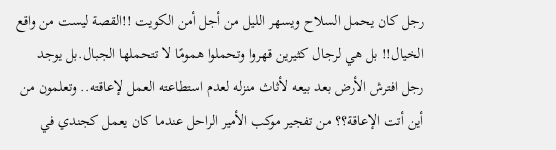رجل كان يحمل السلاح ويسهر الليل من أجل أمن الكويت !!القصة ليست من واقع الخيال!! بل هي لرجال كثيرين قهروا وتحملوا همومًا لا تتحملها الجبال.بل يوجد رجل افترش الأرض بعد بيعه لأثاث منزله لعدم استطاعته العمل لإعاقته.. وتعلمون من أين أتت الإعاقة؟؟ من تفجير موكب الأمير الراحل عندما كان يعمل كجندي في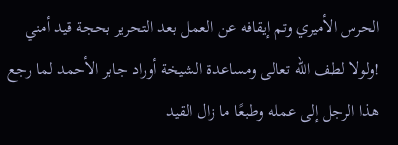الحرس الأميري وتم إيقافه عن العمل بعد التحرير بحجة قيد أمني !ولولا لطف الله تعالى ومساعدة الشيخة أوراد جابر الأحمد لما رجع هذا الرجل إلى عمله وطبعًا ما زال القيد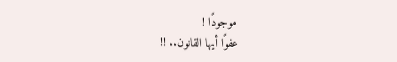موجودًا !
عفوًا أيها القانون.. !!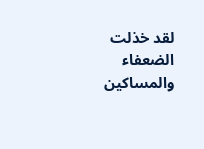لقد خذلت الضعفاء والمساكين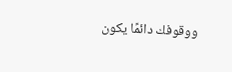ووقوفك دائمًا يكون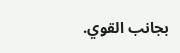بجانب القوي.